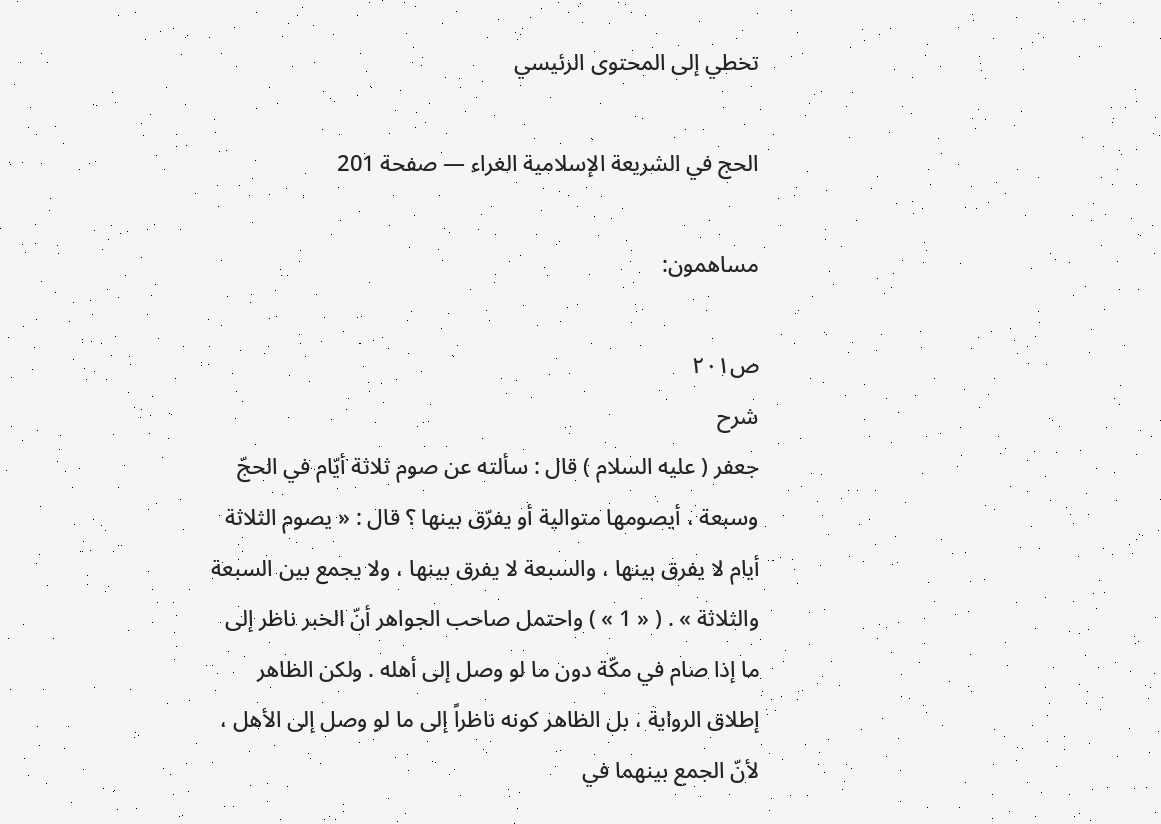تخطي إلى المحتوى الرئيسي

الحج في الشريعة الإسلامية الغراء — صفحة 201

مساهمون:

ص٢٠١
شرح
جعفر ( عليه السلام ) قال : سألته عن صوم ثلاثة أيّام في الحجّ وسبعة ، أيصومها متوالية أو يفرّق بينها ؟ قال : « يصوم الثلاثة أيام لا يفرق بينها ، والسبعة لا يفرق بينها ، ولا يجمع بين السبعة والثلاثة » . ( « 1 » ) واحتمل صاحب الجواهر أنّ الخبر ناظر إلى ما إذا صام في مكّة دون ما لو وصل إلى أهله . ولكن الظاهر إطلاق الرواية ، بل الظاهر كونه ناظراً إلى ما لو وصل إلى الأهل ، لأنّ الجمع بينهما في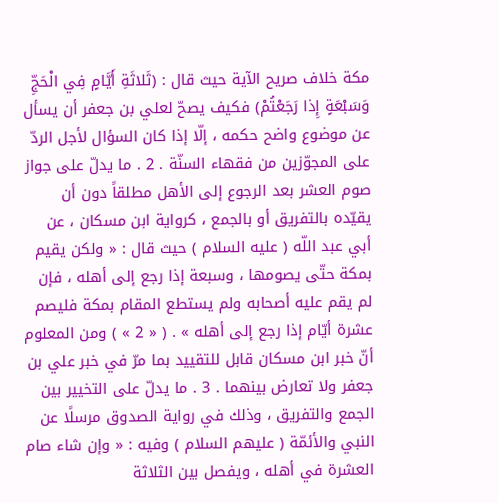مكة خلاف صريح الآية حيث قال : (ثَلاثَةِ أَيَّامٍ فِي الْحَجِّ وَسَبْعَةٍ إِذا رَجَعْتُمْ) فكيف يصحّ لعلي بن جعفر أن يسأل عن موضوع واضح حكمه ، إلّا إذا كان السؤال لأجل الردّ على المجوّزين من فقهاء السنّة . 2 . ما يدلّ على جواز صوم العشر بعد الرجوع إلى الأهل مطلقاً دون أن يقيّده بالتفريق أو بالجمع ، كرواية ابن مسكان ، عن أبي عبد اللّه ( عليه السلام ) حيث قال : « ولكن يقيم بمكة حتّى يصومها ، وسبعة إذا رجع إلى أهله ، فإن لم يقم عليه أصحابه ولم يستطع المقام بمكة فليصم عشرة أيّام إذا رجع إلى أهله » . ( « 2 » ) ومن المعلوم أنّ خبر ابن مسكان قابل للتقييد بما مرّ في خبر علي بن جعفر ولا تعارض بينهما . 3 . ما يدلّ على التخيير بين الجمع والتفريق ، وذلك في رواية الصدوق مرسلًا عن النبي والأئمّة ( عليهم السلام ) وفيه : « وإن شاء صام العشرة في أهله ، ويفصل بين الثلاثة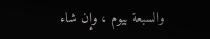والسبعة بيوم ، وإن شاء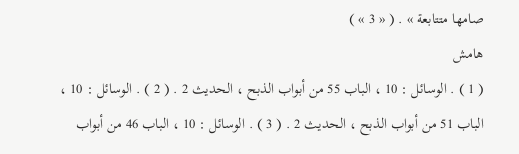صامها متتابعة » . ( « 3 » )
هامش
( 1 ) . الوسائل : 10 ، الباب 55 من أبواب الذبح ، الحديث 2 . ( 2 ) . الوسائل : 10 ، الباب 51 من أبواب الذبح ، الحديث 2 . ( 3 ) . الوسائل : 10 ، الباب 46 من أبواب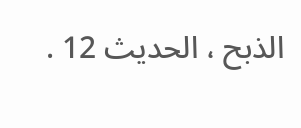الذبح ، الحديث 12 .